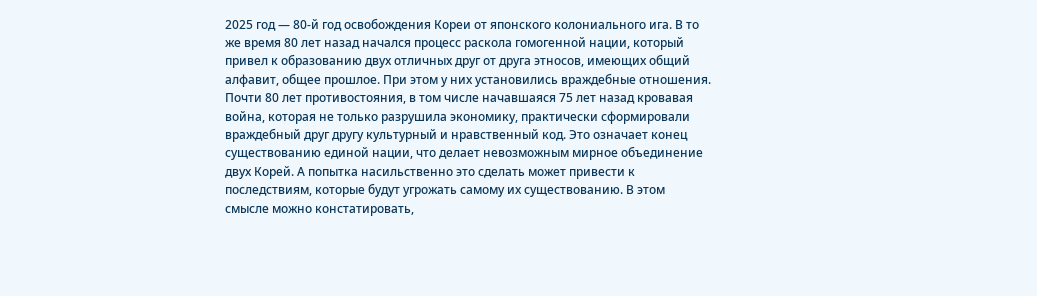2025 год — 80-й год освобождения Кореи от японского колониального ига. В то же время 80 лет назад начался процесс раскола гомогенной нации, который привел к образованию двух отличных друг от друга этносов, имеющих общий алфавит, общее прошлое. При этом у них установились враждебные отношения. Почти 80 лет противостояния, в том числе начавшаяся 75 лет назад кровавая война, которая не только разрушила экономику, практически сформировали враждебный друг другу культурный и нравственный код. Это означает конец существованию единой нации, что делает невозможным мирное объединение двух Корей. А попытка насильственно это сделать может привести к последствиям, которые будут угрожать самому их существованию. В этом смысле можно констатировать,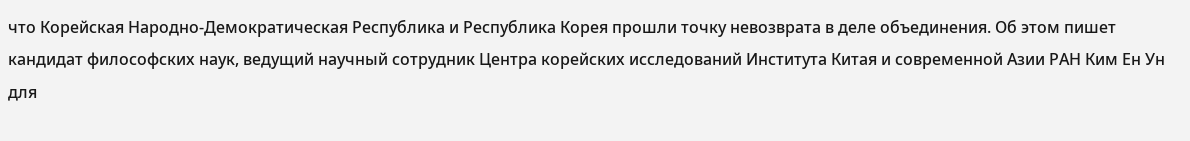что Корейская Народно-Демократическая Республика и Республика Корея прошли точку невозврата в деле объединения. Об этом пишет кандидат философских наук, ведущий научный сотрудник Центра корейских исследований Института Китая и современной Азии РАН Ким Ен Ун для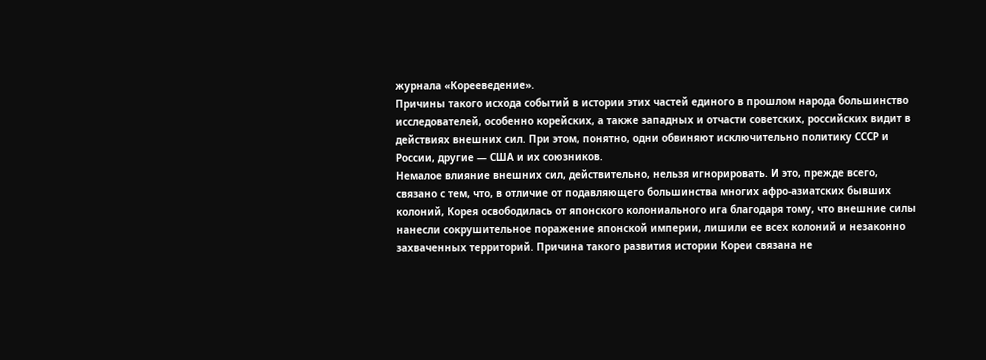журнала «Корееведение».
Причины такого исхода событий в истории этих частей единого в прошлом народа большинство исследователей, особенно корейских, а также западных и отчасти советских, российских видит в действиях внешних сил. При этом, понятно, одни обвиняют исключительно политику СССР и России, другие — США и их союзников.
Немалое влияние внешних сил, действительно, нельзя игнорировать. И это, прежде всего, связано с тем, что, в отличие от подавляющего большинства многих афро-азиатских бывших колоний, Корея освободилась от японского колониального ига благодаря тому, что внешние силы нанесли сокрушительное поражение японской империи, лишили ее всех колоний и незаконно захваченных территорий. Причина такого развития истории Кореи связана не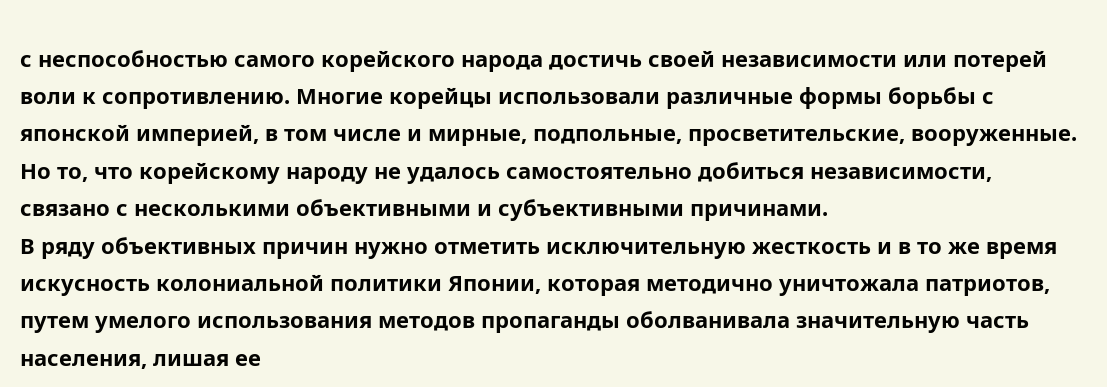с неспособностью самого корейского народа достичь своей независимости или потерей воли к сопротивлению. Многие корейцы использовали различные формы борьбы с японской империей, в том числе и мирные, подпольные, просветительские, вооруженные. Но то, что корейскому народу не удалось самостоятельно добиться независимости, связано с несколькими объективными и субъективными причинами.
В ряду объективных причин нужно отметить исключительную жесткость и в то же время искусность колониальной политики Японии, которая методично уничтожала патриотов, путем умелого использования методов пропаганды оболванивала значительную часть населения, лишая ее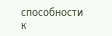способности к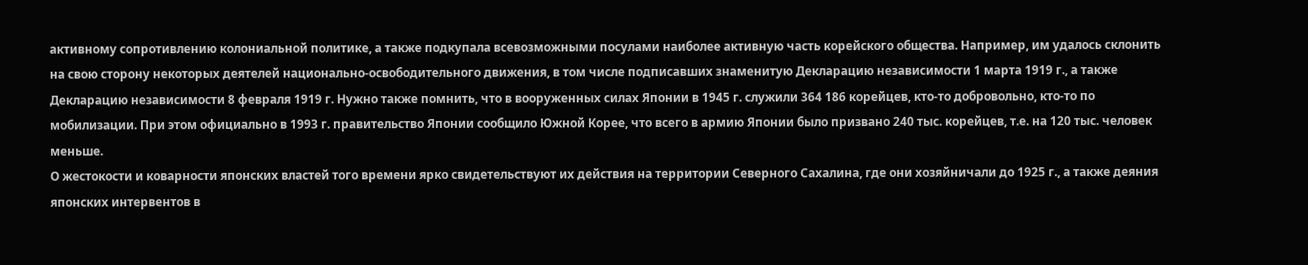активному сопротивлению колониальной политике, а также подкупала всевозможными посулами наиболее активную часть корейского общества. Например, им удалось склонить на свою сторону некоторых деятелей национально-освободительного движения, в том числе подписавших знаменитую Декларацию независимости 1 марта 1919 г., а также Декларацию независимости 8 февраля 1919 г. Нужно также помнить, что в вооруженных силах Японии в 1945 г. служили 364 186 корейцев, кто-то добровольно, кто-то по мобилизации. При этом официально в 1993 г. правительство Японии сообщило Южной Корее, что всего в армию Японии было призвано 240 тыс. корейцев, т.е. на 120 тыс. человек меньше.
О жестокости и коварности японских властей того времени ярко свидетельствуют их действия на территории Северного Сахалина, где они хозяйничали до 1925 г., а также деяния японских интервентов в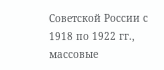Советской России с 1918 по 1922 гг., массовые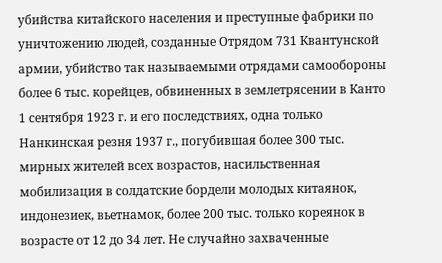убийства китайского населения и преступные фабрики по уничтожению людей, созданные Отрядом 731 Квантунской армии, убийство так называемыми отрядами самообороны более 6 тыс. корейцев, обвиненных в землетрясении в Канто 1 сентября 1923 г. и его последствиях, одна только Нанкинская резня 1937 г., погубившая более 300 тыс. мирных жителей всех возрастов, насильственная мобилизация в солдатские бордели молодых китаянок, индонезиек, вьетнамок, более 200 тыс. только кореянок в возрасте от 12 до 34 лет. Не случайно захваченные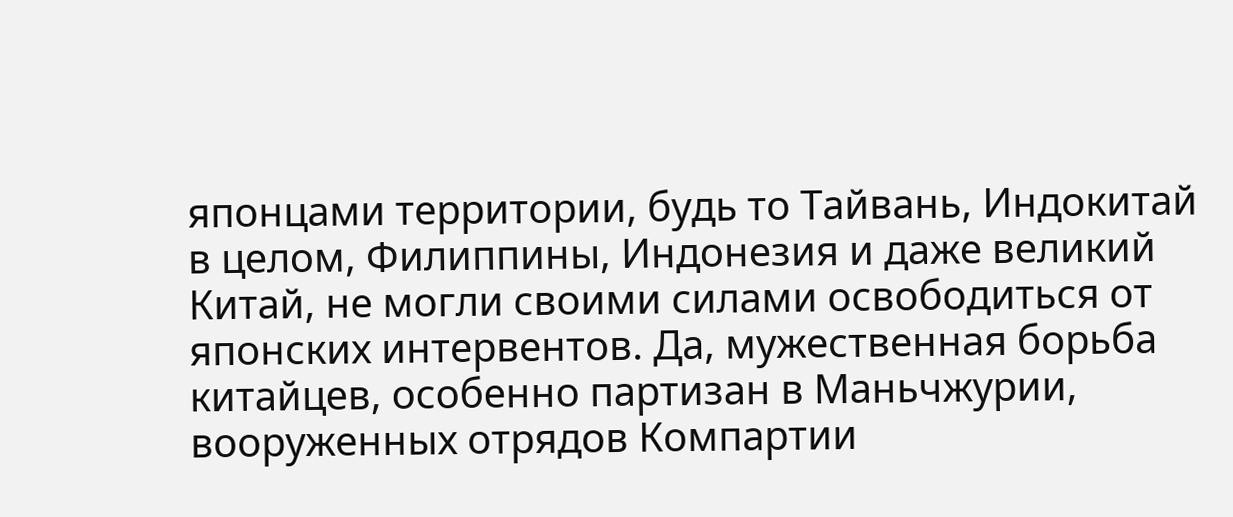японцами территории, будь то Тайвань, Индокитай в целом, Филиппины, Индонезия и даже великий Китай, не могли своими силами освободиться от японских интервентов. Да, мужественная борьба китайцев, особенно партизан в Маньчжурии, вооруженных отрядов Компартии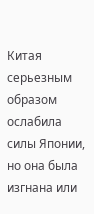Китая серьезным образом ослабила силы Японии, но она была изгнана или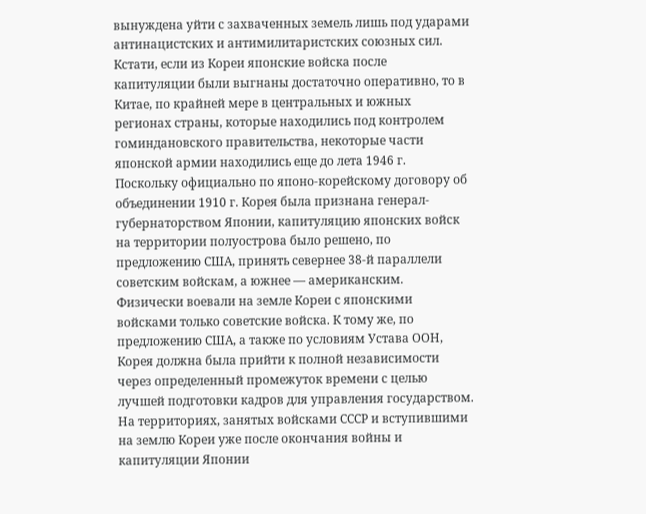вынуждена уйти с захваченных земель лишь под ударами антинацистских и антимилитаристских союзных сил. Кстати, если из Кореи японские войска после капитуляции были выгнаны достаточно оперативно, то в Китае, по крайней мере в центральных и южных регионах страны, которые находились под контролем гоминдановского правительства, некоторые части японской армии находились еще до лета 1946 г.
Поскольку официально по японо-корейскому договору об объединении 1910 г. Корея была признана генерал-губернаторством Японии, капитуляцию японских войск на территории полуострова было решено, по предложению США, принять севернее 38-й параллели советским войскам, а южнее — американским. Физически воевали на земле Кореи с японскими войсками только советские войска. К тому же, по предложению США, а также по условиям Устава ООН, Корея должна была прийти к полной независимости через определенный промежуток времени с целью лучшей подготовки кадров для управления государством.
На территориях, занятых войсками СССР и вступившими на землю Кореи уже после окончания войны и капитуляции Японии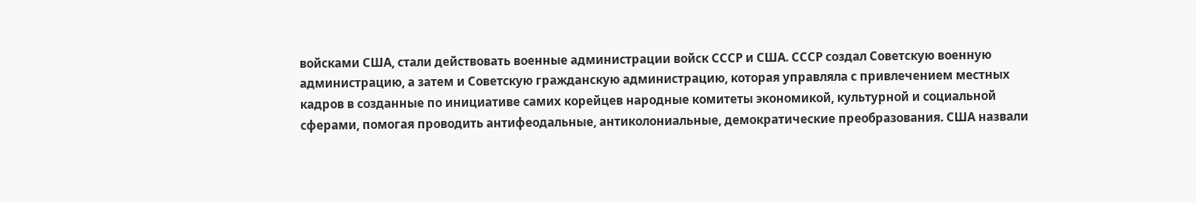войсками США, стали действовать военные администрации войск СССР и США. СССР создал Советскую военную администрацию, а затем и Советскую гражданскую администрацию, которая управляла с привлечением местных кадров в созданные по инициативе самих корейцев народные комитеты экономикой, культурной и социальной сферами, помогая проводить антифеодальные, антиколониальные, демократические преобразования. США назвали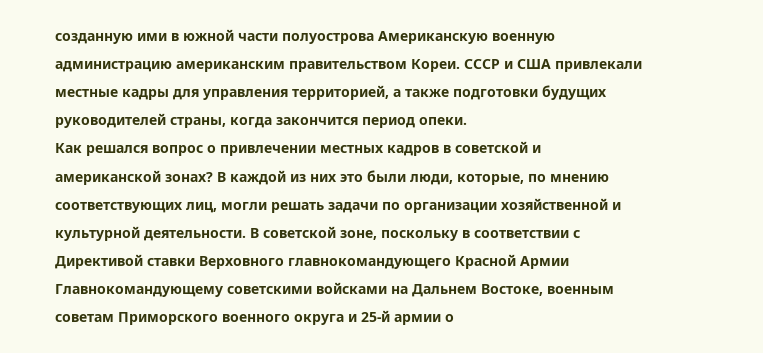созданную ими в южной части полуострова Американскую военную администрацию американским правительством Кореи. СССР и США привлекали местные кадры для управления территорией, а также подготовки будущих руководителей страны, когда закончится период опеки.
Как решался вопрос о привлечении местных кадров в советской и американской зонах? В каждой из них это были люди, которые, по мнению соответствующих лиц, могли решать задачи по организации хозяйственной и культурной деятельности. В советской зоне, поскольку в соответствии с Директивой ставки Верховного главнокомандующего Красной Армии Главнокомандующему советскими войсками на Дальнем Востоке, военным советам Приморского военного округа и 25-й армии о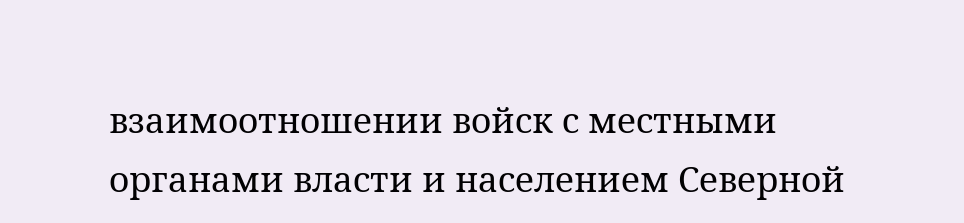взаимоотношении войск с местными органами власти и населением Северной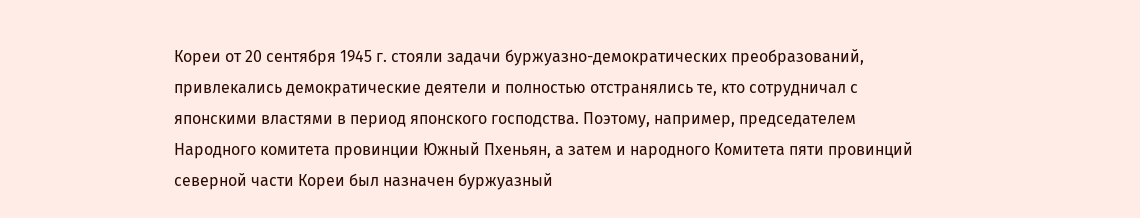Кореи от 20 сентября 1945 г. стояли задачи буржуазно-демократических преобразований, привлекались демократические деятели и полностью отстранялись те, кто сотрудничал с японскими властями в период японского господства. Поэтому, например, председателем Народного комитета провинции Южный Пхеньян, а затем и народного Комитета пяти провинций северной части Кореи был назначен буржуазный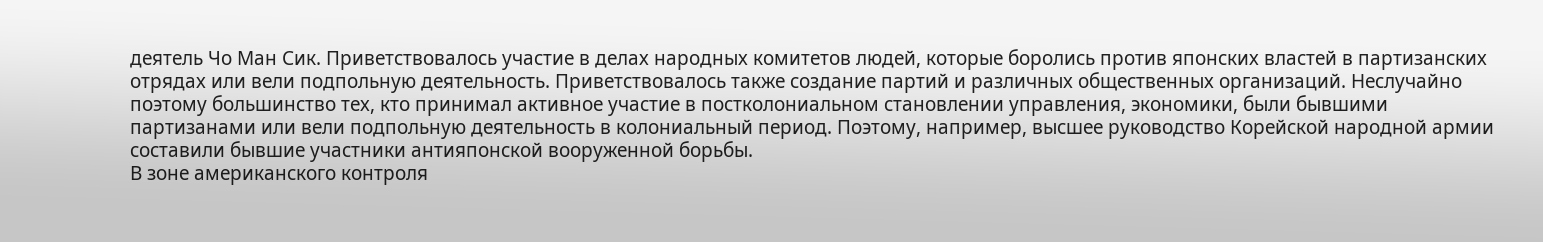деятель Чо Ман Сик. Приветствовалось участие в делах народных комитетов людей, которые боролись против японских властей в партизанских отрядах или вели подпольную деятельность. Приветствовалось также создание партий и различных общественных организаций. Неслучайно поэтому большинство тех, кто принимал активное участие в постколониальном становлении управления, экономики, были бывшими партизанами или вели подпольную деятельность в колониальный период. Поэтому, например, высшее руководство Корейской народной армии составили бывшие участники антияпонской вооруженной борьбы.
В зоне американского контроля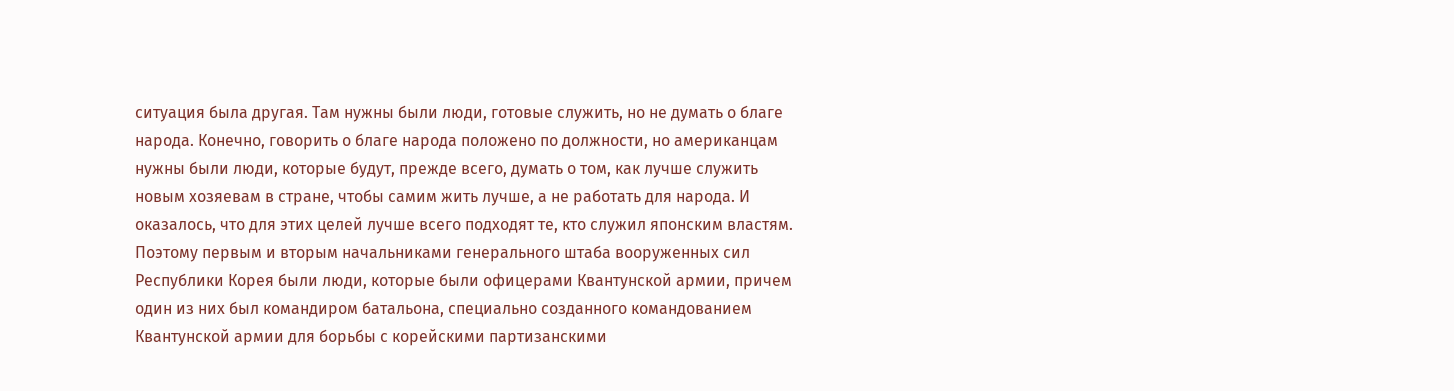ситуация была другая. Там нужны были люди, готовые служить, но не думать о благе народа. Конечно, говорить о благе народа положено по должности, но американцам нужны были люди, которые будут, прежде всего, думать о том, как лучше служить новым хозяевам в стране, чтобы самим жить лучше, а не работать для народа. И оказалось, что для этих целей лучше всего подходят те, кто служил японским властям. Поэтому первым и вторым начальниками генерального штаба вооруженных сил Республики Корея были люди, которые были офицерами Квантунской армии, причем один из них был командиром батальона, специально созданного командованием Квантунской армии для борьбы с корейскими партизанскими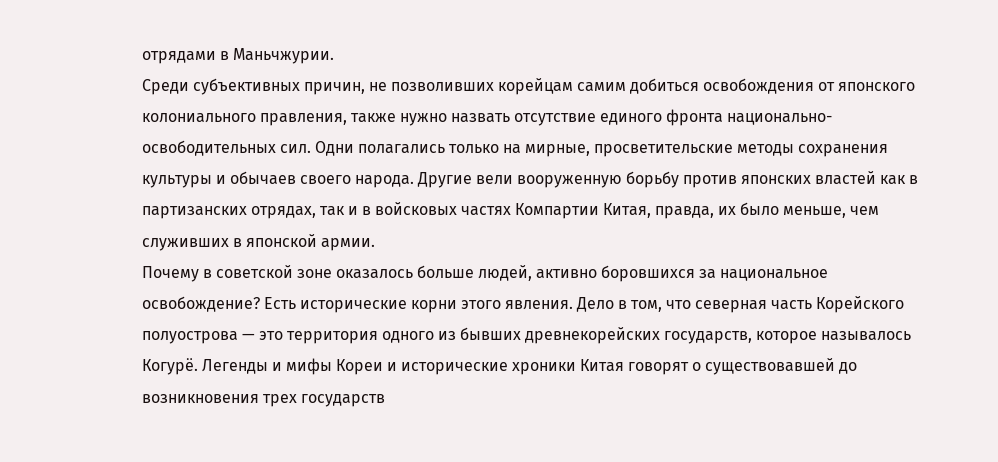отрядами в Маньчжурии.
Среди субъективных причин, не позволивших корейцам самим добиться освобождения от японского колониального правления, также нужно назвать отсутствие единого фронта национально-освободительных сил. Одни полагались только на мирные, просветительские методы сохранения культуры и обычаев своего народа. Другие вели вооруженную борьбу против японских властей как в партизанских отрядах, так и в войсковых частях Компартии Китая, правда, их было меньше, чем служивших в японской армии.
Почему в советской зоне оказалось больше людей, активно боровшихся за национальное освобождение? Есть исторические корни этого явления. Дело в том, что северная часть Корейского полуострова — это территория одного из бывших древнекорейских государств, которое называлось Когурё. Легенды и мифы Кореи и исторические хроники Китая говорят о существовавшей до возникновения трех государств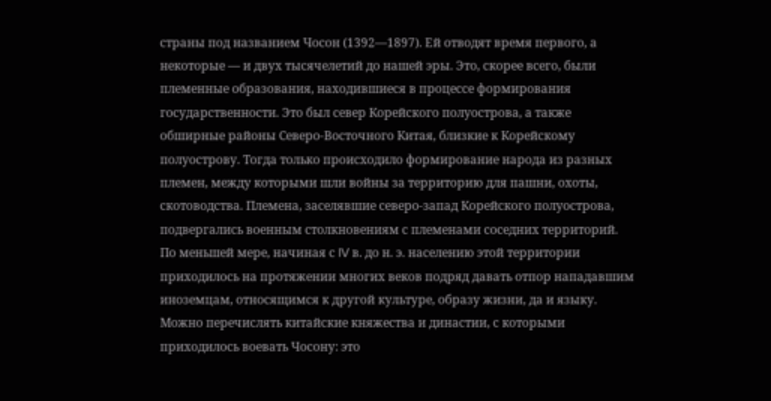страны под названием Чосон (1392—1897). Ей отводят время первого, а некоторые — и двух тысячелетий до нашей эры. Это, скорее всего, были племенные образования, находившиеся в процессе формирования государственности. Это был север Корейского полуострова, а также обширные районы Северо-Восточного Китая, близкие к Корейскому полуострову. Тогда только происходило формирование народа из разных племен, между которыми шли войны за территорию для пашни, охоты, скотоводства. Племена, заселявшие северо-запад Корейского полуострова, подвергались военным столкновениям с племенами соседних территорий. По меньшей мере, начиная с IV в. до н. э. населению этой территории приходилось на протяжении многих веков подряд давать отпор нападавшим иноземцам, относящимся к другой культуре, образу жизни, да и языку.
Можно перечислять китайские княжества и династии, с которыми приходилось воевать Чосону: это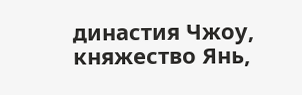династия Чжоу, княжество Янь,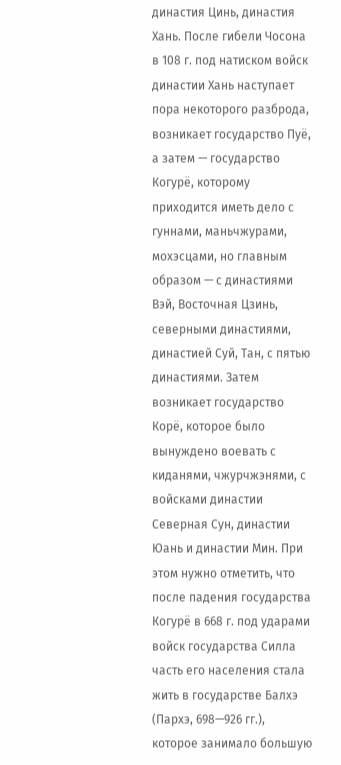династия Цинь, династия Хань. После гибели Чосона в 108 г. под натиском войск династии Хань наступает пора некоторого разброда, возникает государство Пуё, а затем — государство Когурё, которому приходится иметь дело с гуннами, маньчжурами, мохэсцами, но главным образом — с династиями Вэй, Восточная Цзинь, северными династиями, династией Суй, Тан, с пятью династиями. Затем возникает государство Корё, которое было вынуждено воевать с киданями, чжурчжэнями, с войсками династии Северная Сун, династии Юань и династии Мин. При этом нужно отметить, что после падения государства Когурё в 668 г. под ударами войск государства Силла часть его населения стала жить в государстве Балхэ (Пархэ, 698—926 гг.), которое занимало большую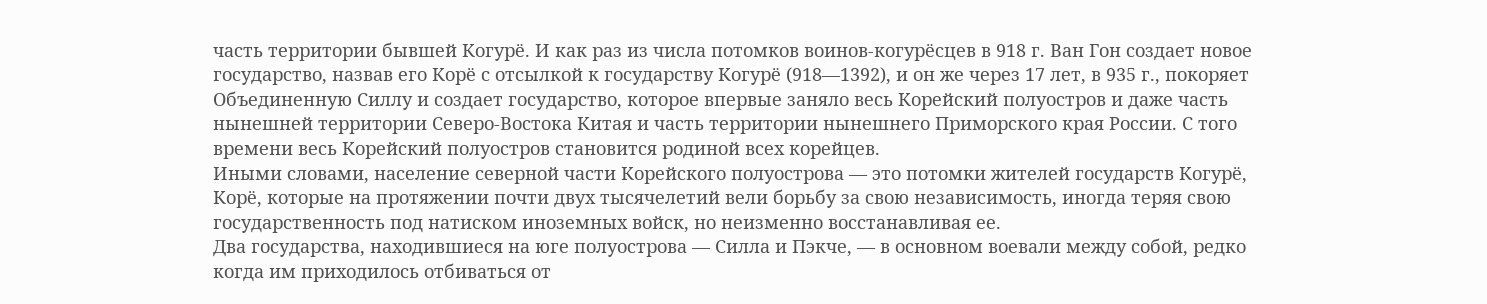часть территории бывшей Когурё. И как раз из числа потомков воинов-когурёсцев в 918 г. Ван Гон создает новое государство, назвав его Корё с отсылкой к государству Когурё (918—1392), и он же через 17 лет, в 935 г., покоряет Объединенную Силлу и создает государство, которое впервые заняло весь Корейский полуостров и даже часть нынешней территории Северо-Востока Китая и часть территории нынешнего Приморского края России. С того времени весь Корейский полуостров становится родиной всех корейцев.
Иными словами, население северной части Корейского полуострова — это потомки жителей государств Когурё, Корё, которые на протяжении почти двух тысячелетий вели борьбу за свою независимость, иногда теряя свою государственность под натиском иноземных войск, но неизменно восстанавливая ее.
Два государства, находившиеся на юге полуострова — Силла и Пэкче, — в основном воевали между собой, редко когда им приходилось отбиваться от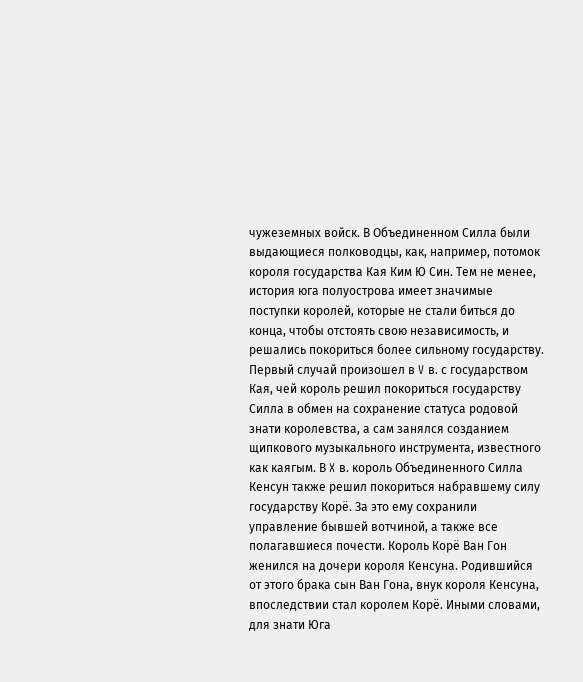чужеземных войск. В Объединенном Силла были выдающиеся полководцы, как, например, потомок короля государства Кая Ким Ю Син. Тем не менее, история юга полуострова имеет значимые поступки королей, которые не стали биться до конца, чтобы отстоять свою независимость, и решались покориться более сильному государству. Первый случай произошел в V в. с государством Кая, чей король решил покориться государству Силла в обмен на сохранение статуса родовой знати королевства, а сам занялся созданием щипкового музыкального инструмента, известного как каягым. В X в. король Объединенного Силла Кенсун также решил покориться набравшему силу государству Корё. За это ему сохранили управление бывшей вотчиной, а также все полагавшиеся почести. Король Корё Ван Гон женился на дочери короля Кенсуна. Родившийся от этого брака сын Ван Гона, внук короля Кенсуна, впоследствии стал королем Корё. Иными словами, для знати Юга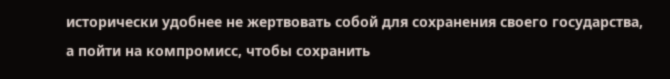исторически удобнее не жертвовать собой для сохранения своего государства, а пойти на компромисс, чтобы сохранить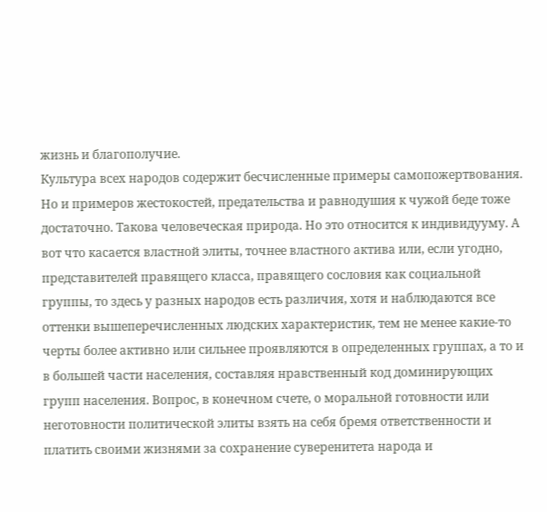жизнь и благополучие.
Культура всех народов содержит бесчисленные примеры самопожертвования. Но и примеров жестокостей, предательства и равнодушия к чужой беде тоже достаточно. Такова человеческая природа. Но это относится к индивидууму. А вот что касается властной элиты, точнее властного актива или, если угодно, представителей правящего класса, правящего сословия как социальной группы, то здесь у разных народов есть различия, хотя и наблюдаются все оттенки вышеперечисленных людских характеристик, тем не менее какие-то черты более активно или сильнее проявляются в определенных группах, а то и в большей части населения, составляя нравственный код доминирующих групп населения. Вопрос, в конечном счете, о моральной готовности или неготовности политической элиты взять на себя бремя ответственности и платить своими жизнями за сохранение суверенитета народа и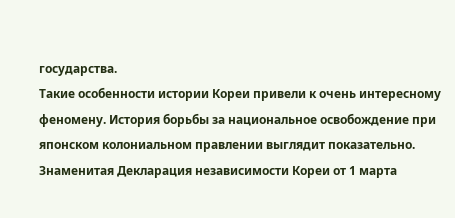государства.
Такие особенности истории Кореи привели к очень интересному феномену. История борьбы за национальное освобождение при японском колониальном правлении выглядит показательно. Знаменитая Декларация независимости Кореи от 1 марта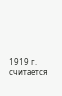1919 г. считается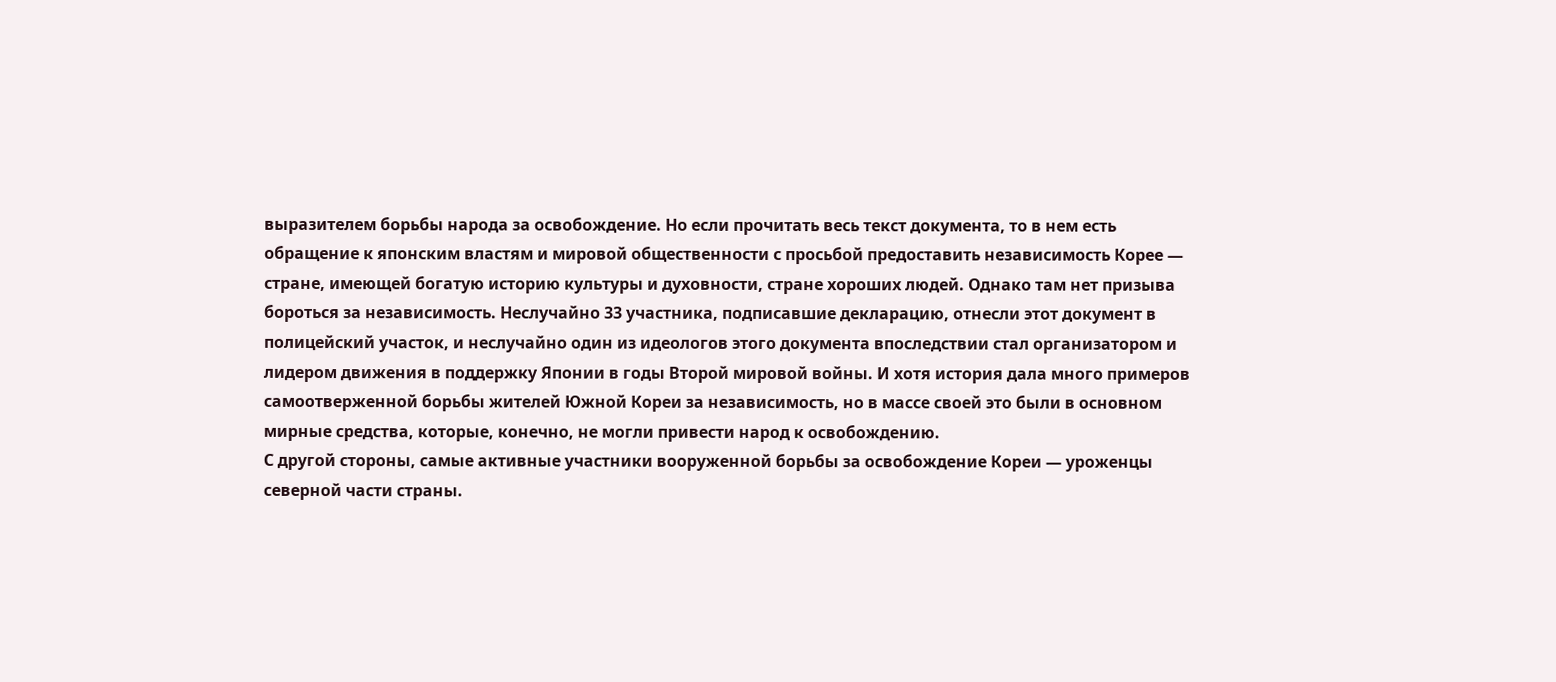выразителем борьбы народа за освобождение. Но если прочитать весь текст документа, то в нем есть обращение к японским властям и мировой общественности с просьбой предоставить независимость Корее — стране, имеющей богатую историю культуры и духовности, стране хороших людей. Однако там нет призыва бороться за независимость. Неслучайно 33 участника, подписавшие декларацию, отнесли этот документ в полицейский участок, и неслучайно один из идеологов этого документа впоследствии стал организатором и лидером движения в поддержку Японии в годы Второй мировой войны. И хотя история дала много примеров самоотверженной борьбы жителей Южной Кореи за независимость, но в массе своей это были в основном мирные средства, которые, конечно, не могли привести народ к освобождению.
С другой стороны, самые активные участники вооруженной борьбы за освобождение Кореи — уроженцы северной части страны.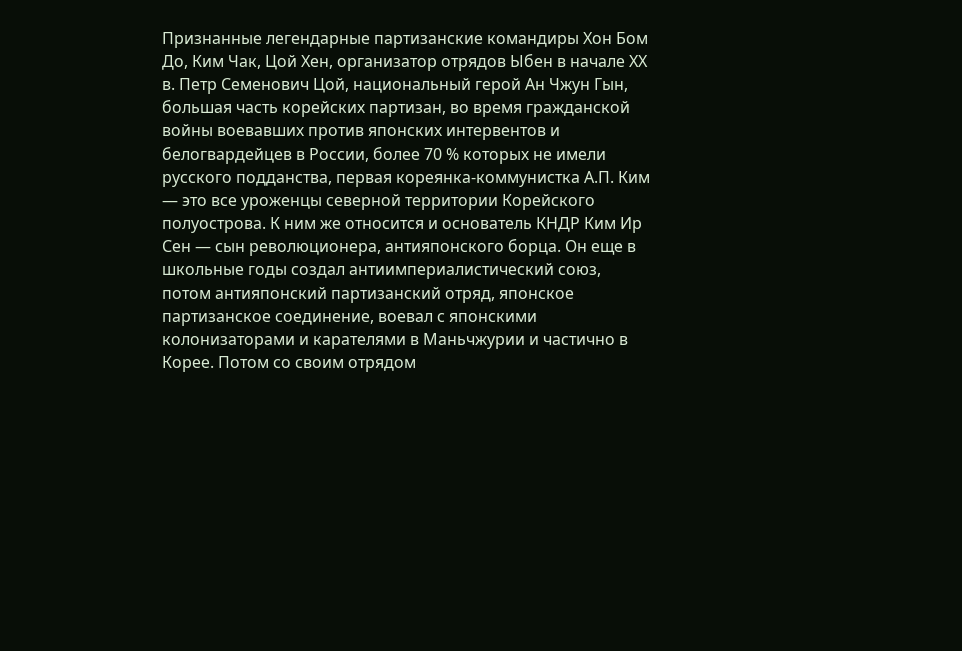Признанные легендарные партизанские командиры Хон Бом До, Ким Чак, Цой Хен, организатор отрядов Ыбен в начале ХХ в. Петр Семенович Цой, национальный герой Ан Чжун Гын, большая часть корейских партизан, во время гражданской войны воевавших против японских интервентов и белогвардейцев в России, более 70 % которых не имели русского подданства, первая кореянка-коммунистка А.П. Ким — это все уроженцы северной территории Корейского полуострова. К ним же относится и основатель КНДР Ким Ир Сен — сын революционера, антияпонского борца. Он еще в школьные годы создал антиимпериалистический союз, потом антияпонский партизанский отряд, японское партизанское соединение, воевал с японскими колонизаторами и карателями в Маньчжурии и частично в Корее. Потом со своим отрядом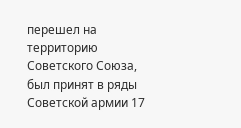перешел на территорию Советского Союза, был принят в ряды Советской армии 17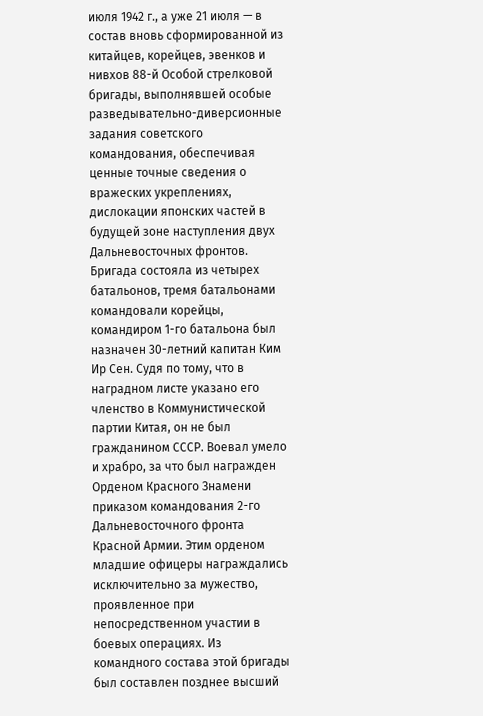июля 1942 г., а уже 21 июля — в состав вновь сформированной из китайцев, корейцев, эвенков и нивхов 88-й Особой стрелковой бригады, выполнявшей особые разведывательно-диверсионные задания советского командования, обеспечивая ценные точные сведения о вражеских укреплениях, дислокации японских частей в будущей зоне наступления двух Дальневосточных фронтов. Бригада состояла из четырех батальонов, тремя батальонами командовали корейцы, командиром 1-го батальона был назначен 30-летний капитан Ким Ир Сен. Судя по тому, что в наградном листе указано его членство в Коммунистической партии Китая, он не был гражданином СССР. Воевал умело и храбро, за что был награжден Орденом Красного Знамени приказом командования 2-го Дальневосточного фронта Красной Армии. Этим орденом младшие офицеры награждались исключительно за мужество, проявленное при непосредственном участии в боевых операциях. Из командного состава этой бригады был составлен позднее высший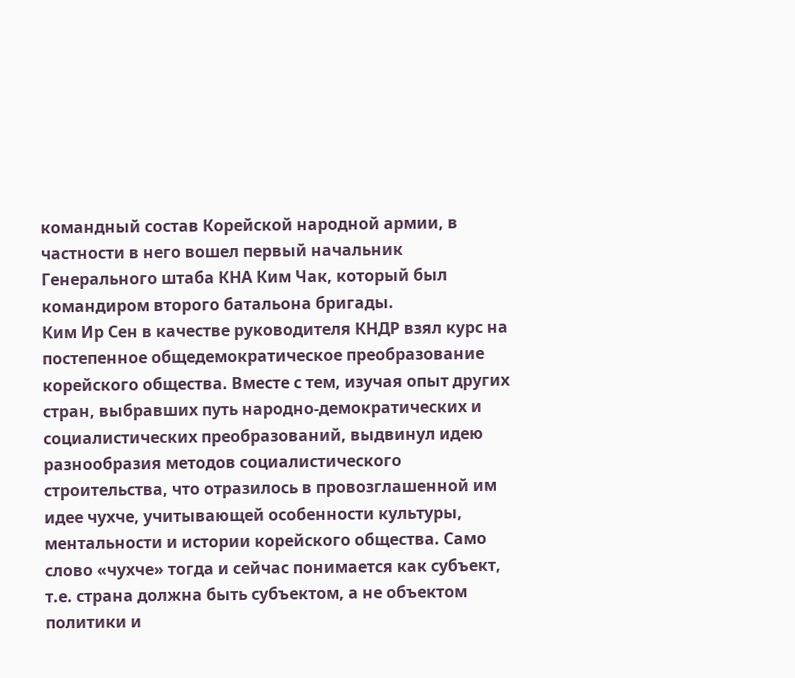командный состав Корейской народной армии, в частности в него вошел первый начальник Генерального штаба КНА Ким Чак, который был командиром второго батальона бригады.
Ким Ир Сен в качестве руководителя КНДР взял курс на постепенное общедемократическое преобразование корейского общества. Вместе с тем, изучая опыт других стран, выбравших путь народно-демократических и социалистических преобразований, выдвинул идею разнообразия методов социалистического строительства, что отразилось в провозглашенной им идее чухче, учитывающей особенности культуры, ментальности и истории корейского общества. Само слово «чухче» тогда и сейчас понимается как субъект, т.е. страна должна быть субъектом, а не объектом политики и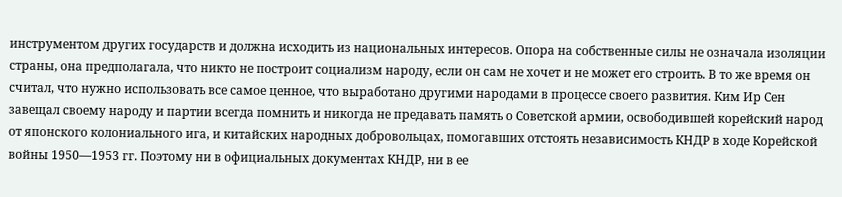инструментом других государств и должна исходить из национальных интересов. Опора на собственные силы не означала изоляции страны, она предполагала, что никто не построит социализм народу, если он сам не хочет и не может его строить. В то же время он считал, что нужно использовать все самое ценное, что выработано другими народами в процессе своего развития. Ким Ир Сен завещал своему народу и партии всегда помнить и никогда не предавать память о Советской армии, освободившей корейский народ от японского колониального ига, и китайских народных добровольцах, помогавших отстоять независимость КНДР в ходе Корейской войны 1950—1953 гг. Поэтому ни в официальных документах КНДР, ни в ее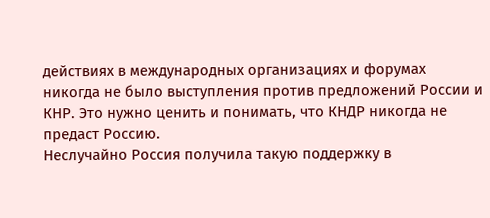действиях в международных организациях и форумах никогда не было выступления против предложений России и КНР. Это нужно ценить и понимать, что КНДР никогда не предаст Россию.
Неслучайно Россия получила такую поддержку в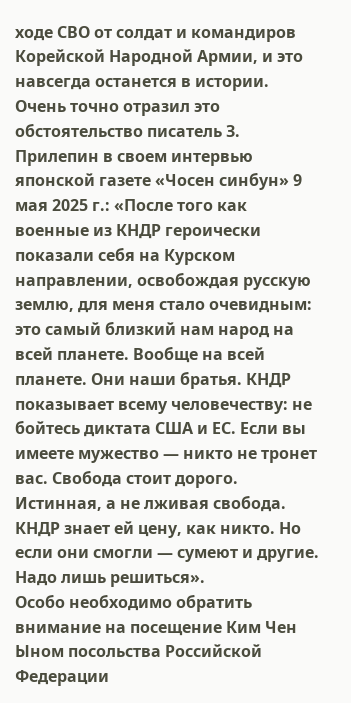ходе СВО от солдат и командиров Корейской Народной Армии, и это навсегда останется в истории. Очень точно отразил это обстоятельство писатель З. Прилепин в своем интервью японской газете «Чосен синбун» 9 мая 2025 г.: «После того как военные из КНДР героически показали себя на Курском направлении, освобождая русскую землю, для меня стало очевидным: это самый близкий нам народ на всей планете. Вообще на всей планете. Они наши братья. КНДР показывает всему человечеству: не бойтесь диктата США и ЕС. Если вы имеете мужество — никто не тронет вас. Свобода стоит дорого. Истинная, а не лживая свобода. КНДР знает ей цену, как никто. Но если они смогли — сумеют и другие. Надо лишь решиться».
Особо необходимо обратить внимание на посещение Ким Чен Ыном посольства Российской Федерации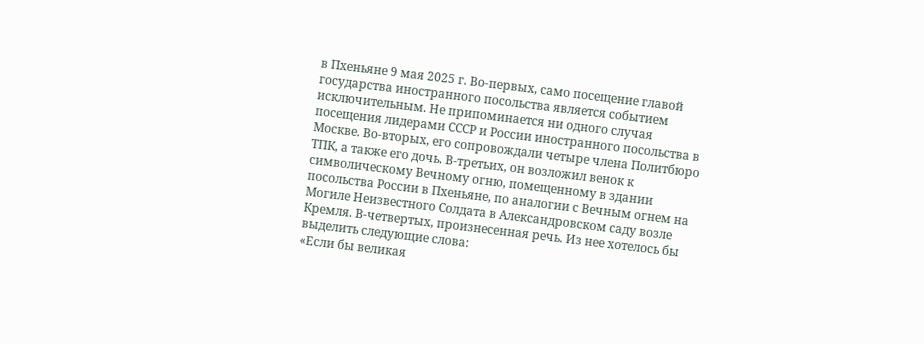в Пхеньяне 9 мая 2025 г. Во-первых, само посещение главой государства иностранного посольства является событием исключительным. Не припоминается ни одного случая посещения лидерами СССР и России иностранного посольства в Москве. Во-вторых, его сопровождали четыре члена Политбюро ТПК, а также его дочь. В-третьих, он возложил венок к символическому Вечному огню, помещенному в здании посольства России в Пхеньяне, по аналогии с Вечным огнем на Могиле Неизвестного Солдата в Александровском саду возле Кремля. В-четвертых, произнесенная речь. Из нее хотелось бы выделить следующие слова:
«Если бы великая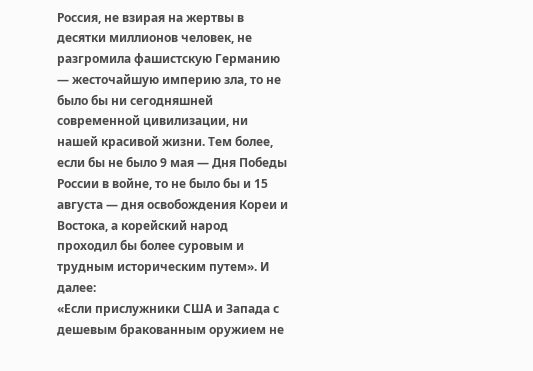Россия, не взирая на жертвы в десятки миллионов человек, не разгромила фашистскую Германию — жесточайшую империю зла, то не было бы ни сегодняшней современной цивилизации, ни нашей красивой жизни. Тем более, если бы не было 9 мая — Дня Победы России в войне, то не было бы и 15 августа — дня освобождения Кореи и Востока, а корейский народ проходил бы более суровым и трудным историческим путем». И далее:
«Если прислужники США и Запада с дешевым бракованным оружием не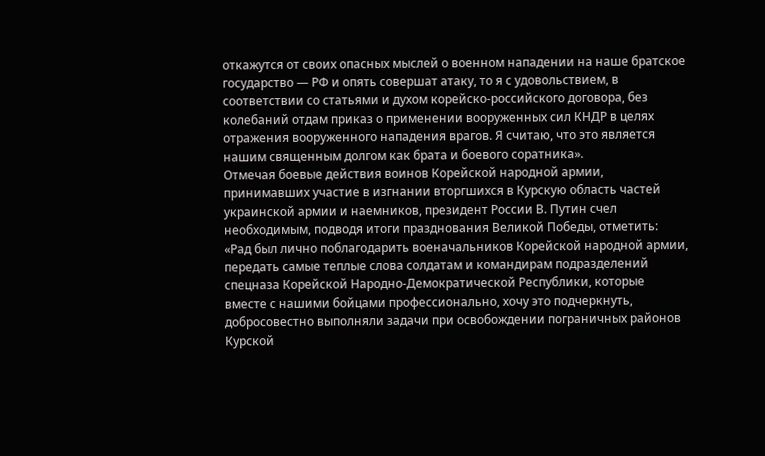откажутся от своих опасных мыслей о военном нападении на наше братское государство — РФ и опять совершат атаку, то я с удовольствием, в соответствии со статьями и духом корейско-российского договора, без колебаний отдам приказ о применении вооруженных сил КНДР в целях отражения вооруженного нападения врагов. Я считаю, что это является нашим священным долгом как брата и боевого соратника».
Отмечая боевые действия воинов Корейской народной армии, принимавших участие в изгнании вторгшихся в Курскую область частей украинской армии и наемников, президент России В. Путин счел необходимым, подводя итоги празднования Великой Победы, отметить:
«Рад был лично поблагодарить военачальников Корейской народной армии, передать самые теплые слова солдатам и командирам подразделений спецназа Корейской Народно-Демократической Республики, которые вместе с нашими бойцами профессионально, хочу это подчеркнуть, добросовестно выполняли задачи при освобождении пограничных районов Курской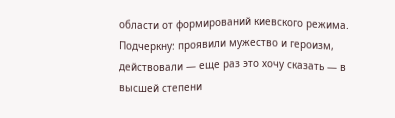области от формирований киевского режима. Подчеркну: проявили мужество и героизм, действовали — еще раз это хочу сказать — в высшей степени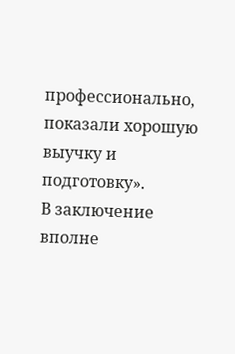профессионально, показали хорошую выучку и подготовку».
В заключение вполне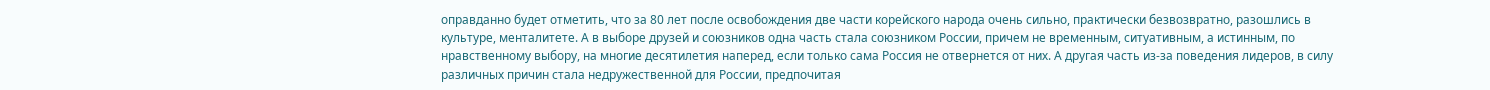оправданно будет отметить, что за 80 лет после освобождения две части корейского народа очень сильно, практически безвозвратно, разошлись в культуре, менталитете. А в выборе друзей и союзников одна часть стала союзником России, причем не временным, ситуативным, а истинным, по нравственному выбору, на многие десятилетия наперед, если только сама Россия не отвернется от них. А другая часть из-за поведения лидеров, в силу различных причин стала недружественной для России, предпочитая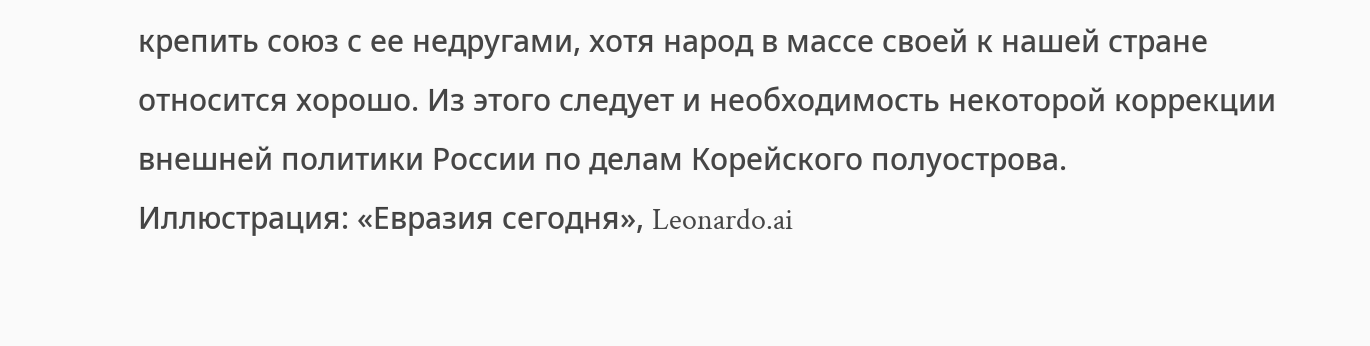крепить союз с ее недругами, хотя народ в массе своей к нашей стране относится хорошо. Из этого следует и необходимость некоторой коррекции внешней политики России по делам Корейского полуострова.
Иллюстрация: «Евразия сегодня», Leonardo.ai